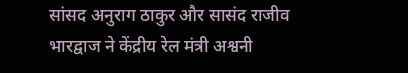सांसद अनुराग ठाकुर और सासंद राजीव भारद्वाज ने केंद्रीय रेल मंत्री अश्वनी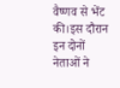वैष्णव से भेंट की।इस दौरान इन दोनों नेताओं ने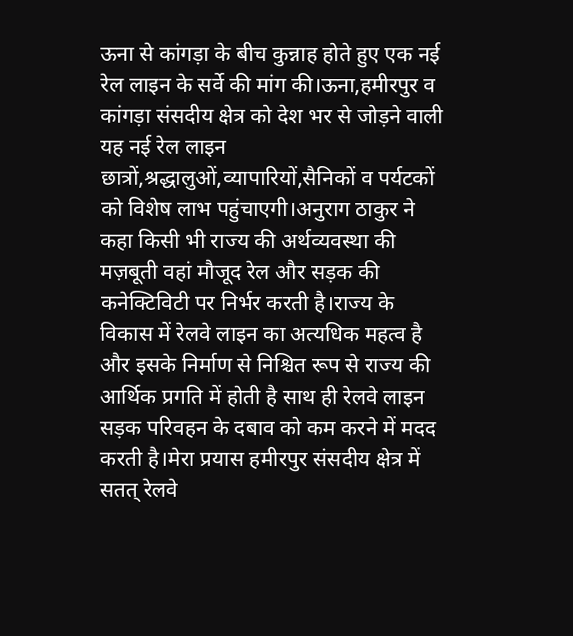ऊना से कांगड़ा के बीच कुन्नाह होते हुए एक नई रेल लाइन के सर्वे की मांग की।ऊना,हमीरपुर व कांगड़ा संसदीय क्षेत्र को देश भर से जोड़ने वाली यह नई रेल लाइन छात्रों,श्रद्धालुओं,व्यापारियों,सैनिकों व पर्यटकों को विशेष लाभ पहुंचाएगी।अनुराग ठाकुर ने कहा किसी भी राज्य की अर्थव्यवस्था की मज़बूती वहां मौजूद रेल और सड़क की कनेक्टिविटी पर निर्भर करती है।राज्य के विकास में रेलवे लाइन का अत्यधिक महत्व है और इसके निर्माण से निश्चित रूप से राज्य की आर्थिक प्रगति में होती है साथ ही रेलवे लाइन सड़क परिवहन के दबाव को कम करने में मदद करती है।मेरा प्रयास हमीरपुर संसदीय क्षेत्र में सतत् रेलवे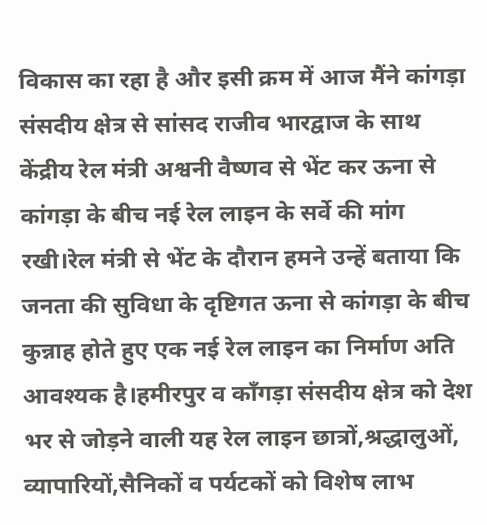विकास का रहा है और इसी क्रम में आज मैंने कांगड़ा संसदीय क्षेत्र से सांसद राजीव भारद्वाज के साथ केंद्रीय रेल मंत्री अश्वनी वैष्णव से भेंट कर ऊना से कांगड़ा के बीच नई रेल लाइन के सर्वे की मांग रखी।रेल मंत्री से भेंट के दौरान हमने उन्हें बताया कि जनता की सुविधा के दृष्टिगत ऊना से कांगड़ा के बीच कुन्नाह होते हुए एक नई रेल लाइन का निर्माण अति आवश्यक है।हमीरपुर व काँगड़ा संसदीय क्षेत्र को देश भर से जोड़ने वाली यह रेल लाइन छात्रों,श्रद्धालुओं, व्यापारियों,सैनिकों व पर्यटकों को विशेष लाभ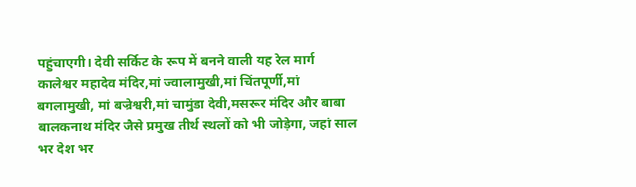पहुंचाएगी। देवी सर्किट के रूप में बनने वाली यह रेल मार्ग कालेश्वर महादेव मंदिर,मां ज्वालामुखी,मां चिंतपूर्णी,मां बगलामुखी, मां बज्रेश्वरी,मां चामुंडा देवी,मसरूर मंदिर और बाबा बालकनाथ मंदिर जैसे प्रमुख तीर्थ स्थलों को भी जोड़ेगा, जहां साल भर देश भर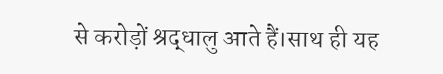से करोड़ों श्रद्धालु आते हैं।साथ ही यह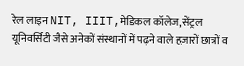रेल लाइन NIT, IIIT,मेडिकल कॉलेज,सेंट्रल यूनिवर्सिटी जैसे अनेकों संस्थानों में पढ़ने वाले हज़ारों छात्रों व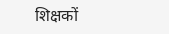शिक्षकों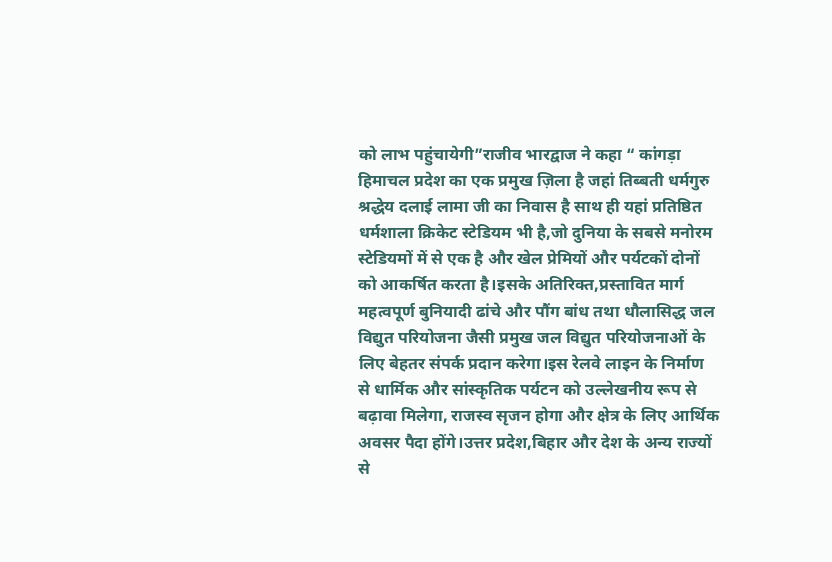को लाभ पहुंचायेगी”राजीव भारद्वाज ने कहा “ कांगड़ा हिमाचल प्रदेश का एक प्रमुख ज़िला है जहां तिब्बती धर्मगुरु श्रद्धेय दलाई लामा जी का निवास है साथ ही यहां प्रतिष्ठित धर्मशाला क्रिकेट स्टेडियम भी है,जो दुनिया के सबसे मनोरम स्टेडियमों में से एक है और खेल प्रेमियों और पर्यटकों दोनों को आकर्षित करता है।इसके अतिरिक्त,प्रस्तावित मार्ग महत्वपूर्ण बुनियादी ढांचे और पौंग बांध तथा धौलासिद्ध जल विद्युत परियोजना जैसी प्रमुख जल विद्युत परियोजनाओं के लिए बेहतर संपर्क प्रदान करेगा।इस रेलवे लाइन के निर्माण से धार्मिक और सांस्कृतिक पर्यटन को उल्लेखनीय रूप से बढ़ावा मिलेगा, राजस्व सृजन होगा और क्षेत्र के लिए आर्थिक अवसर पैदा होंगे।उत्तर प्रदेश,बिहार और देश के अन्य राज्यों से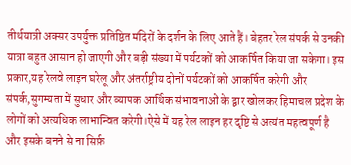तीर्थयात्री अक्सर उपर्युक्त प्रतिष्ठित मंदिरों के दर्शन के लिए आते हैं। बेहतर रेल संपर्क से उनकी यात्रा बहुत आसान हो जाएगी और बड़ी संख्या में पर्यटकों को आकर्षित किया जा सकेगा। इस प्रकार,यह रेलवे लाइन घरेलू और अंतर्राष्ट्रीय दोनों पर्यटकों को आकर्षित करेगी और संपर्क,सुगम्यता में सुधार और व्यापक आर्थिक संभावनाओं के द्वार खोलकर हिमाचल प्रदेश के लोगों को अत्यधिक लाभान्वित करेगी।ऐसे में यह रेल लाइन हर दृष्टि से अत्यंत महत्वपूर्ण है और इसके बनने से ना सिर्फ़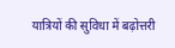यात्रियों की सुविधा में बढ़ोत्तरी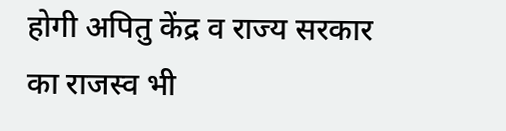होगी अपितु केंद्र व राज्य सरकार का राजस्व भी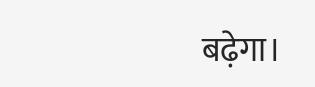बढ़ेगा।